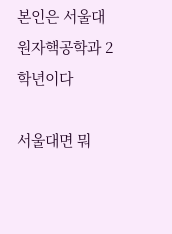본인은 서울대 원자핵공학과 2학년이다

서울대면 뭐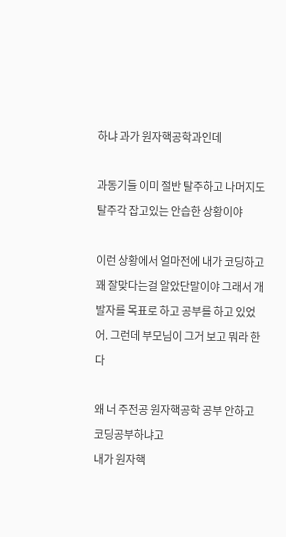하냐 과가 원자핵공학과인데

과동기들 이미 절반 탈주하고 나머지도 탈주각 잡고있는 안습한 상황이야

이런 상황에서 얼마전에 내가 코딩하고 꽤 잘맞다는걸 알았단말이야 그래서 개발자를 목표로 하고 공부를 하고 있었어. 그런데 부모님이 그거 보고 뭐라 한다

왜 너 주전공 원자핵공학 공부 안하고 코딩공부하냐고
내가 원자핵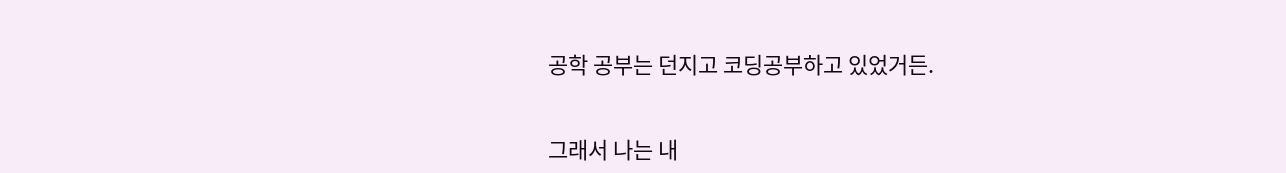공학 공부는 던지고 코딩공부하고 있었거든.


그래서 나는 내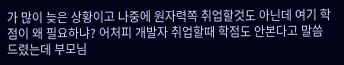가 많이 늦은 상황이고 나중에 원자력쪽 취업할것도 아닌데 여기 학점이 왜 필요하냐? 어처피 개발자 취업할때 학점도 안본다고 말씀드렸는데 부모님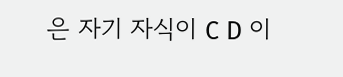은 자기 자식이 C D 이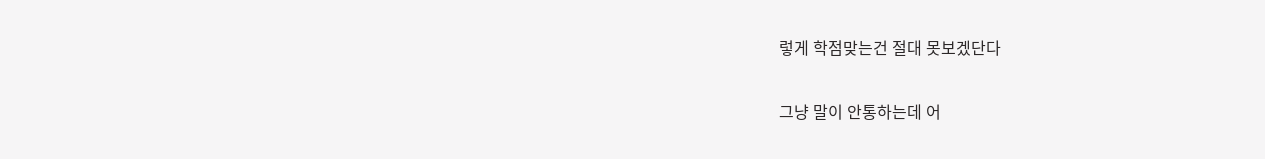렇게 학점맞는건 절대 못보겠단다

그냥 말이 안통하는데 어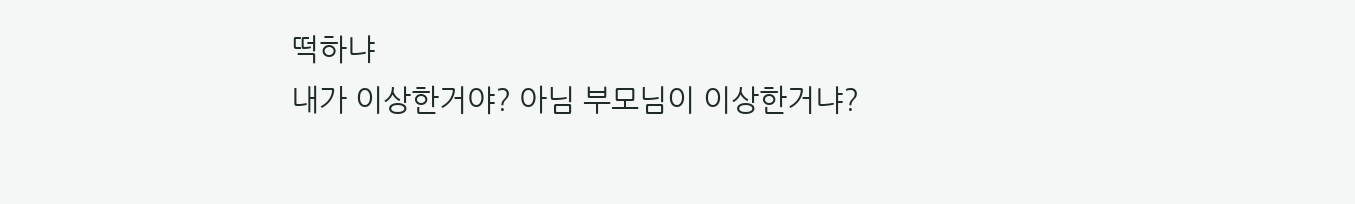떡하냐
내가 이상한거야? 아님 부모님이 이상한거냐?